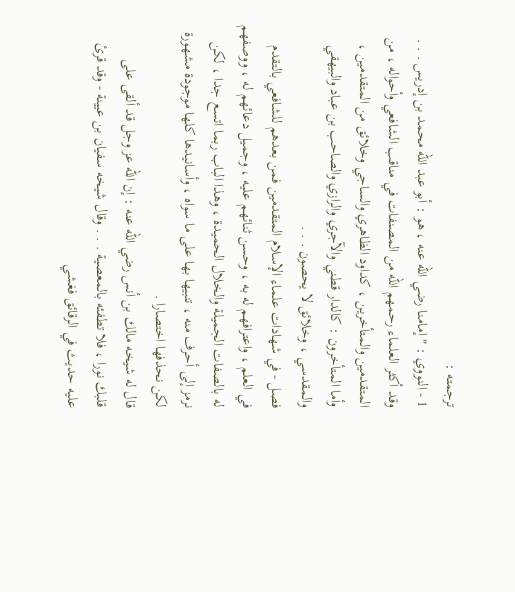ترجمته :
1 - النووي : " إمامنا رضي الله عنه ، هو : أبو عبد الله محمد بن إدريس . . .
وقد أكثر العلماء رحمهم الله من المصنفات في مناقب الشافعي وأحواله ، من
المتقدمين والمتأخرين ، كداود الظاهري والساجي وخلائق من المتقدمين ،
وأما المتأخرون : كالدار قطني والآجري والرازي والصاحب بن عباد والبيهقي
والمقدسي ، وخلائق لا يحصون . . .
فصل - في شهادات علماء الإسلام المتقدمين فمن بعدهم للشافعي بالتقدم
في العلم ، واعترافهم له به ، وحسن ثنائهم عليه ، وجميل دعائهم له ، ووصفهم
له بالصفات الجميلة والخلال الحميدة ، وهذا الباب ربما اتسع جدا ، لكن
نرمز إلى أحرف منه ، تنبيها بها على ما سواه ، وأسانيدها كلها موجودة مشهورة
لكن نحذفها اختصارا .
قال له شيخه مالك بن أنس رضي الله عنه : إن الله عز وجل قد ألقى على
قلبك نورا ، فلا تطفئه بالمعصية . . . وقال شيخه سفيان بن عيينة - وقد قرئ
عليه حديث في الرقائق فغشي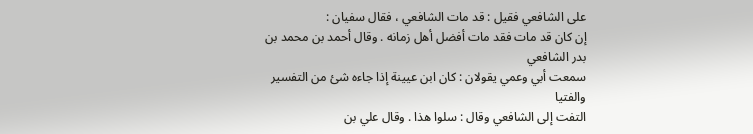على الشافعي فقيل : قد مات الشافعي ، فقال سفيان :
إن كان قد مات فقد مات أفضل أهل زمانه . وقال أحمد بن محمد بن بدر الشافعي
سمعت أبي وعمي يقولان : كان ابن عيينة إذا جاءه شئ من التفسير والفتيا
التفت إلى الشافعي وقال : سلوا هذا . وقال علي بن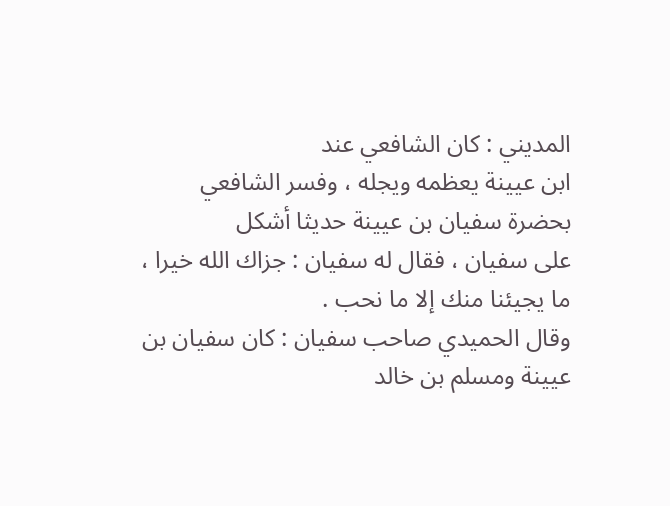المديني : كان الشافعي عند
ابن عيينة يعظمه ويجله ، وفسر الشافعي بحضرة سفيان بن عيينة حديثا أشكل
على سفيان ، فقال له سفيان : جزاك الله خيرا ، ما يجيئنا منك إلا ما نحب .
وقال الحميدي صاحب سفيان : كان سفيان بن عيينة ومسلم بن خالد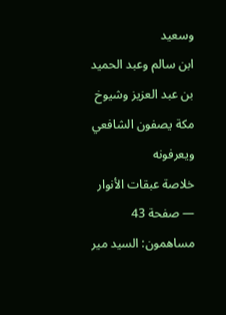وسعيد
ابن سالم وعبد الحميد بن عبد العزيز وشيوخ مكة يصفون الشافعي ويعرفونه
خلاصة عبقات الأنوار — صفحة 43
مساهمون: السيد مير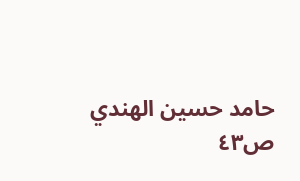حامد حسين الهندي
ص٤٣